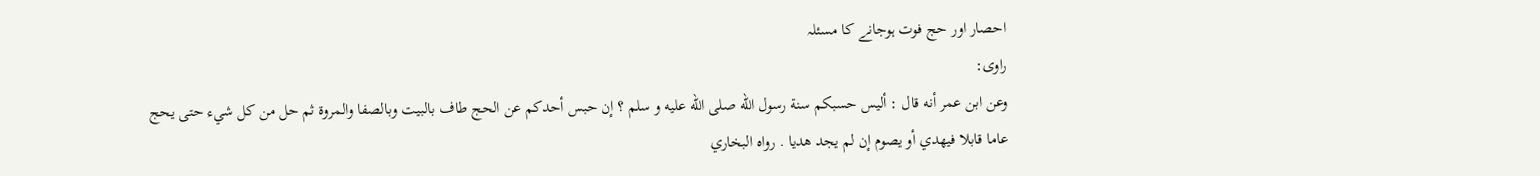احصار اور حج فوت ہوجانے کا مسئلہ
راوی:
وعن ابن عمر أنه قال : أليس حسبكم سنة رسول الله صلى الله عليه و سلم ؟ إن حبس أحدكم عن الحج طاف بالبيت وبالصفا والمروة ثم حل من كل شيء حتى يحج عاما قابلا فيهدي أو يصوم إن لم يجد هديا . رواه البخاري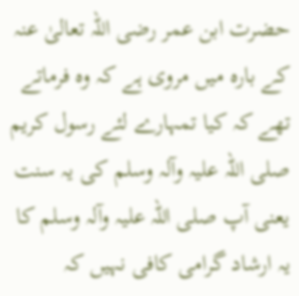حضرت ابن عمر رضی اللہ تعالیٰ عنہ کے بارہ میں مروی ہے کہ وہ فرماتے تھے کہ کیا تمہارے لئے رسول کریم صلی اللہ علیہ وآلہ وسلم کی یہ سنت یعنی آپ صلی اللہ علیہ وآلہ وسلم کا یہ ارشاد گرامی کافی نہیں کہ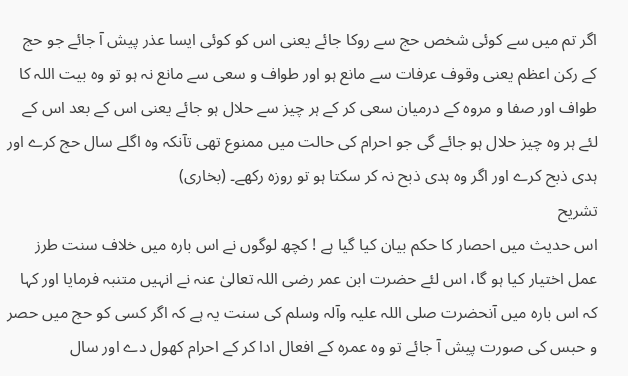اگر تم میں سے کوئی شخص حج سے روکا جائے یعنی اس کو کوئی ایسا عذر پیش آ جائے جو حج کے رکن اعظم یعنی وقوف عرفات سے مانع ہو اور طواف و سعی سے مانع نہ ہو تو وہ بیت اللہ کا طواف اور صفا و مروہ کے درمیان سعی کر کے ہر چیز سے حلال ہو جائے یعنی اس کے بعد اس کے لئے ہر وہ چیز حلال ہو جائے گی جو احرام کی حالت میں ممنوع تھی تآنکہ وہ اگلے سال حج کرے اور ہدی ذبح کرے اور اگر وہ ہدی ذبح نہ کر سکتا ہو تو روزہ رکھے۔ (بخاری)
تشریح
اس حدیث میں احصار کا حکم بیان کیا گیا ہے ! کچھ لوگوں نے اس بارہ میں خلاف سنت طرز عمل اختیار کیا ہو گا، اس لئے حضرت ابن عمر رضی اللہ تعالیٰ عنہ نے انہیں متنبہ فرمایا اور کہا کہ اس بارہ میں آنحضرت صلی اللہ علیہ وآلہ وسلم کی سنت یہ ہے کہ اگر کسی کو حج میں حصر و حبس کی صورت پیش آ جائے تو وہ عمرہ کے افعال ادا کر کے احرام کھول دے اور سال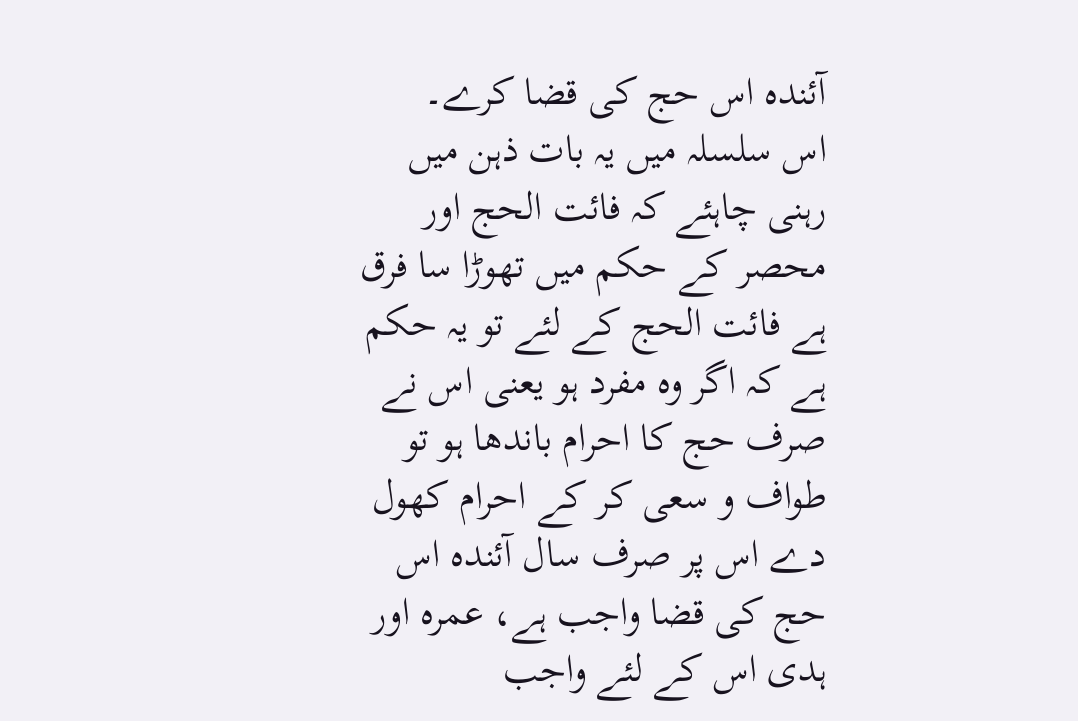آئندہ اس حج کی قضا کرے۔
اس سلسلہ میں یہ بات ذہن میں رہنی چاہئے کہ فائت الحج اور محصر کے حکم میں تھوڑا سا فرق ہے فائت الحج کے لئے تو یہ حکم ہے کہ اگر وہ مفرد ہو یعنی اس نے صرف حج کا احرام باندھا ہو تو طواف و سعی کر کے احرام کھول دے اس پر صرف سال آئندہ اس حج کی قضا واجب ہے، عمرہ اور ہدی اس کے لئے واجب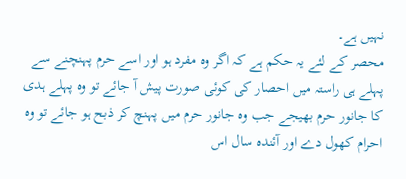نہیں ہے۔
محصر کے لئے یہ حکم ہے کہ اگر وہ مفرد ہو اور اسے حرم پہنچنے سے پہلے ہی راستہ میں احصار کی کوئی صورت پیش آ جائے تو وہ پہلے ہدی کا جانور حرم بھیجے جب وہ جانور حرم میں پہنچ کر ذبح ہو جائے تو وہ احرام کھول دے اور آئندہ سال اس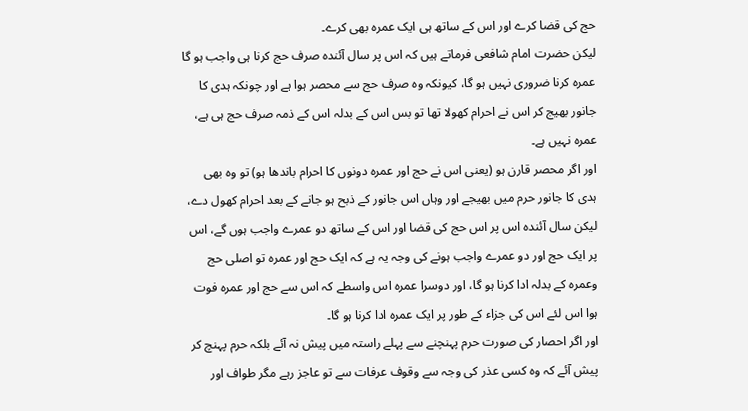حج کی قضا کرے اور اس کے ساتھ ہی ایک عمرہ بھی کرے۔
لیکن حضرت امام شافعی فرماتے ہیں کہ اس پر سال آئندہ صرف حج کرنا ہی واجب ہو گا عمرہ کرنا ضروری نہیں ہو گا، کیونکہ وہ صرف حج سے محصر ہوا ہے اور چونکہ ہدی کا جانور بھیج کر اس نے احرام کھولا تھا تو بس اس کے بدلہ اس کے ذمہ صرف حج ہی ہے، عمرہ نہیں ہے۔
اور اگر محصر قارن ہو (یعنی اس نے حج اور عمرہ دونوں کا احرام باندھا ہو) تو وہ بھی ہدی کا جانور حرم میں بھیجے اور وہاں اس جانور کے ذبح ہو جانے کے بعد احرام کھول دے، لیکن سال آئندہ اس پر اس حج کی قضا اور اس کے ساتھ دو عمرے واجب ہوں گے، اس پر ایک حج اور دو عمرے واجب ہونے کی وجہ یہ ہے کہ ایک حج اور عمرہ تو اصلی حج وعمرہ کے بدلہ ادا کرنا ہو گا، اور دوسرا عمرہ اس واسطے کہ اس سے حج اور عمرہ فوت ہوا اس لئے اس کی جزاء کے طور پر ایک عمرہ ادا کرنا ہو گا۔
اور اگر احصار کی صورت حرم پہنچنے سے پہلے راستہ میں پیش نہ آئے بلکہ حرم پہنچ کر پیش آئے کہ وہ کسی عذر کی وجہ سے وقوف عرفات سے تو عاجز رہے مگر طواف اور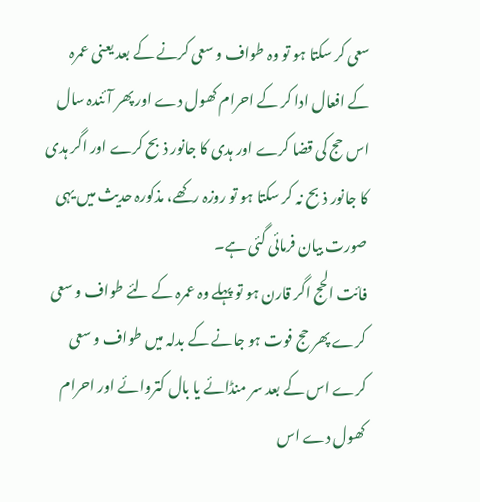سعی کر سکتا ہو تو وہ طواف و سعی کرنے کے بعد یعنی عمرہ کے افعال ادا کر کے احرام کھول دے اور پھر آئندہ سال اس حج کی قضا کرے اور ہدی کا جانور ذبح کرے اور اگر ہدی کا جانور ذبح نہ کر سکتا ہو تو روزہ رکھے، مذکورہ حدیث میں یہی صورت بیان فرمائی گئی ہے۔
فائت الحج اگر قارن ہو تو پہلے وہ عمرہ کے لئے طواف و سعی کرے پھر حج فوت ہو جانے کے بدلہ میں طواف و سعی کرے اس کے بعد سر منڈائے یا بال کتروائے اور احرام کھول دے اس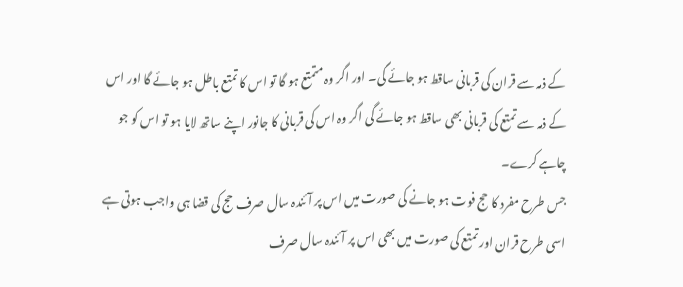کے ذمہ سے قران کی قربانی ساقط ہو جائے گی۔ اور اگر وہ متمتع ہو گا تو اس کا تمتع باطل ہو جائے گا اور اس کے ذمہ سے تمتع کی قربانی بھی ساقط ہو جائے گی اگر وہ اس کی قربانی کا جانور اپنے ساتھ لایا ہو تو اس کو جو چاہے کرے۔
جس طرح مفرد کا حج فوت ہو جانے کی صورت میں اس پر آئندہ سال صرف حج کی قضا ہی واجب ہوتی ہے اسی طرح قران اور تمتع کی صورت میں بھی اس پر آئندہ سال صرف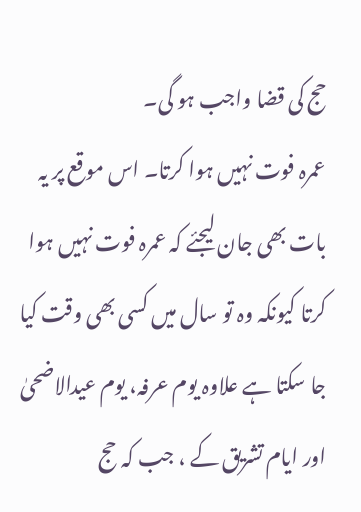حج کی قضا واجب ہو گی۔
عمرہ فوت نہیں ہوا کرتا۔ اس موقع پر یہ بات بھی جان لیجئے کہ عمرہ فوت نہیں ہوا کرتا کیونکہ وہ تو سال میں کسی بھی وقت کیا جا سکتا ہے علاوہ یوم عرفہ، یوم عیدالاضحیٰ اور ایام تشریق کے ، جب کہ حج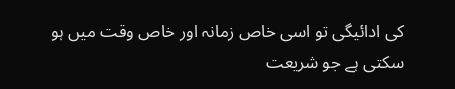کی ادائیگی تو اسی خاص زمانہ اور خاص وقت میں ہو سکتی ہے جو شریعت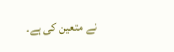نے متعین کی ہے۔